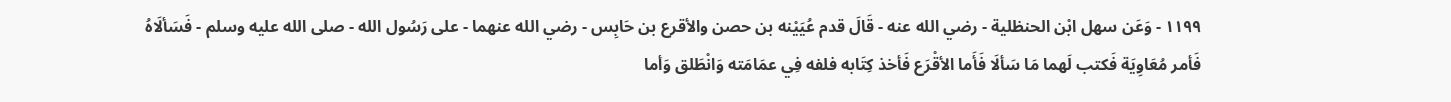١١٩٩ - وَعَن سهل ابْن الحنظلية - رضي الله عنه - قَالَ قدم عُيَيْنه بن حصن والأقرع بن حَابِس - رضي الله عنهما - على رَسُول الله - صلى الله عليه وسلم - فَسَألَاهُ فَأمر مُعَاوِيَة فَكتب لَهما مَا سَألَا فَأَما الأقْرَع فَأخذ كِتَابه فلفه فِي عمَامَته وَانْطَلق وَأما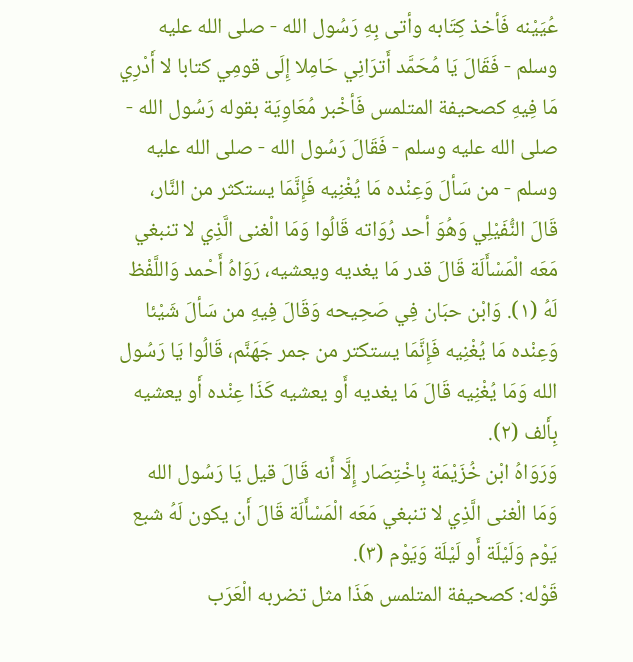عُيَيْنه فَأخذ كِتَابه وأتى بِهِ رَسُول الله - صلى الله عليه وسلم - فَقَالَ يَا مُحَمَّد أَترَانِي حَامِلا إِلَى قومِي كتابا لا أَدْرِي مَا فِيهِ كصحيفة المتلمس فَأخْبر مُعَاوِيَة بقوله رَسُول الله - صلى الله عليه وسلم - فَقَالَ رَسُول الله - صلى الله عليه وسلم - من سَألَ وَعِنْده مَا يُغْنِيه فَإِنَّمَا يستكثر من النَّار، قَالَ النُّفَيْلِي وَهُوَ أحد رُوَاته قَالُوا وَمَا الْغنى الَّذِي لا تنبغي مَعَه الْمَسْأَلَة قَالَ قدر مَا يغديه ويعشيه، رَوَاهُ أَحْمد وَاللَّفْظ لَهُ (١). وَابْن حبَان فِي صَحِيحه وَقَالَ فِيهِ من سَألَ شَيْئا وَعِنْده مَا يُغْنِيه فَإِنَّمَا يستكتر من جمر جَهَنَّم، قَالُوا يَا رَسُول الله وَمَا يُغْنِيه قَالَ مَا يغديه أَو يعشيه كَذَا عِنْده أَو يعشيه بِأَلف (٢).
وَرَوَاهُ ابْن خُزَيْمَة بِاخْتِصَار إِلَّا أَنه قَالَ قيل يَا رَسُول الله وَمَا الْغنى الَّذِي لا تنبغي مَعَه الْمَسْأَلَة قَالَ أَن يكون لَهُ شبع يَوْم وَلَيْلَة أَو لَيْلَة وَيَوْم (٣).
قَوْله: كصحيفة المتلمس هَذَا مثل تضربه الْعَرَب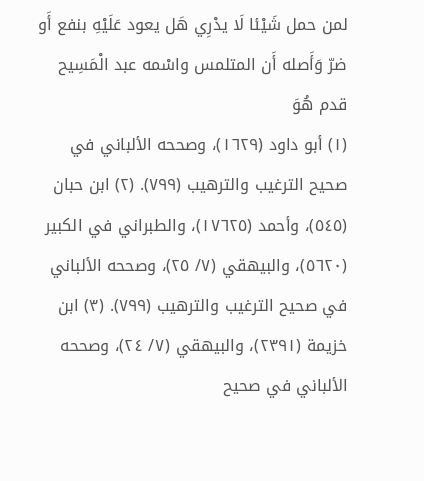لمن حمل شَيْئا لَا يدْرِي هَل يعود عَلَيْهِ بنفع أَو ضرّ وَأَصله أَن المتلمس واسْمه عبد الْمَسِيح قدم هُوَ
(١) أبو داود (١٦٢٩)، وصححه الألباني في صحيح الترغيب والترهيب (٧٩٩). (٢) ابن حبان (٥٤٥)، وأحمد (١٧٦٢٥)، والطبراني في الكبير (٥٦٢٠)، والبيهقي (٧/ ٢٥)، وصححه الألباني في صحيح الترغيب والترهيب (٧٩٩). (٣) ابن خزيمة (٢٣٩١)، والبيهقي (٧/ ٢٤)، وصححه الألباني في صحيح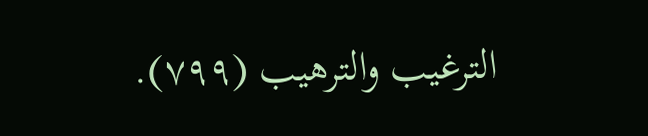الترغيب والترهيب (٧٩٩).